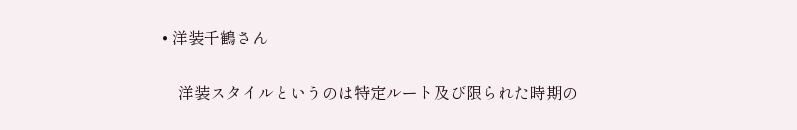• 洋装千鶴さん

    洋装スタイルというのは特定ルート及び限られた時期の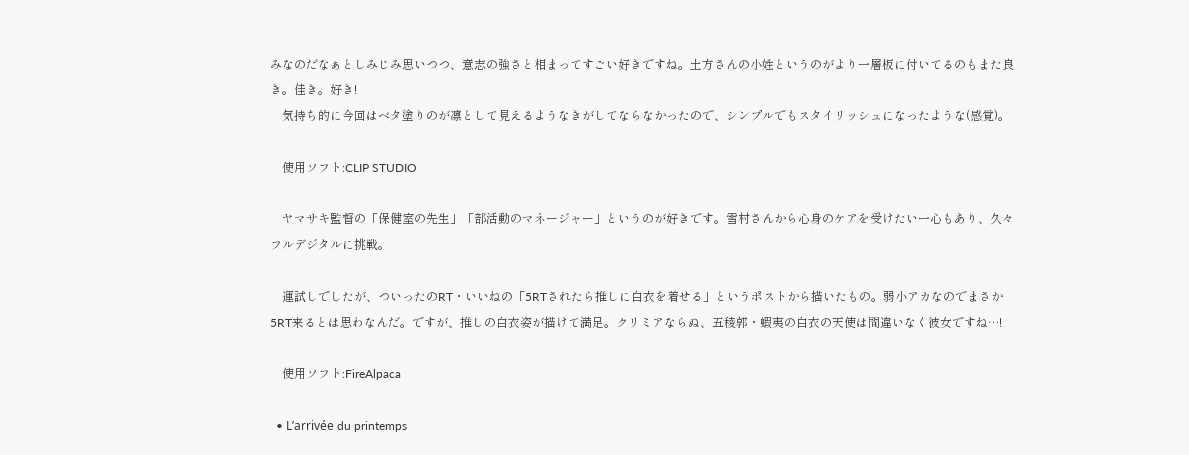みなのだなぁとしみじみ思いつつ、意志の強さと相まってすごい好きですね。土方さんの小姓というのがより一層板に付いてるのもまた良き。佳き。好き!
    気持ち的に今回はベタ塗りのが凛として見えるようなきがしてならなかったので、シンプルでもスタイリッシュになったような(感覚)。

    使用ソフト:CLIP STUDIO

    ヤマサキ監督の「保健室の先生」「部活動のマネージャー」というのが好きです。雪村さんから心身のケアを受けたい一心もあり、久々フルデジタルに挑戦。

    運試しでしたが、ついったのRT・いいねの「5RTされたら推しに白衣を着せる」というポストから描いたもの。弱小アカなのでまさか5RT来るとは思わなんだ。ですが、推しの白衣姿が描けて満足。クリミアならぬ、五稜郭・蝦夷の白衣の天使は間違いなく彼女ですね…!

    使用ソフト:FireAlpaca

  • L’arrivée du printemps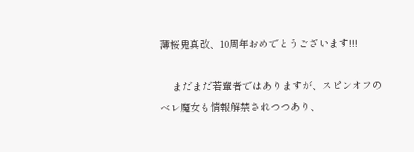薄桜鬼真改、10周年おめでとうございます!!!

    まだまだ若輩者ではありますが、スピンオフのベレ魔女も情報解禁されつつあり、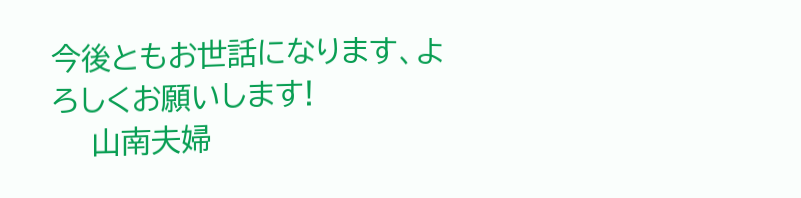今後ともお世話になります、よろしくお願いします!
    山南夫婦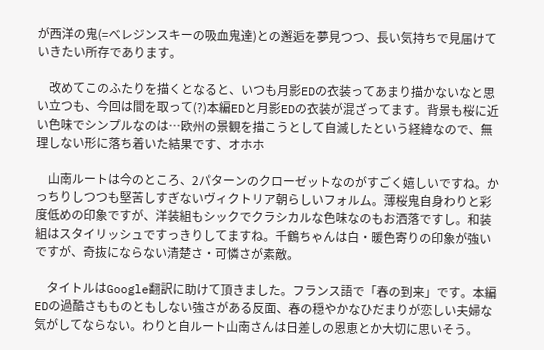が西洋の鬼(=べレジンスキーの吸血鬼達)との邂逅を夢見つつ、長い気持ちで見届けていきたい所存であります。

    改めてこのふたりを描くとなると、いつも月影EDの衣装ってあまり描かないなと思い立つも、今回は間を取って(?)本編EDと月影EDの衣装が混ざってます。背景も桜に近い色味でシンプルなのは…欧州の景観を描こうとして自滅したという経緯なので、無理しない形に落ち着いた結果です、オホホ

    山南ルートは今のところ、2パターンのクローゼットなのがすごく嬉しいですね。かっちりしつつも堅苦しすぎないヴィクトリア朝らしいフォルム。薄桜鬼自身わりと彩度低めの印象ですが、洋装組もシックでクラシカルな色味なのもお洒落ですし。和装組はスタイリッシュですっきりしてますね。千鶴ちゃんは白・暖色寄りの印象が強いですが、奇抜にならない清楚さ・可憐さが素敵。

    タイトルはGoogle翻訳に助けて頂きました。フランス語で「春の到来」です。本編EDの過酷さもものともしない強さがある反面、春の穏やかなひだまりが恋しい夫婦な気がしてならない。わりと自ルート山南さんは日差しの恩恵とか大切に思いそう。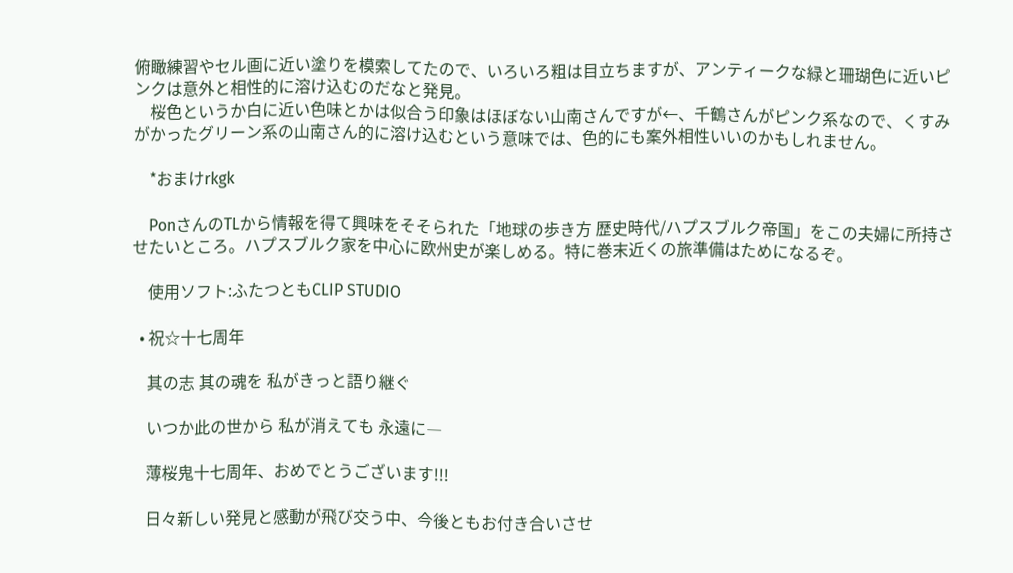俯瞰練習やセル画に近い塗りを模索してたので、いろいろ粗は目立ちますが、アンティークな緑と珊瑚色に近いピンクは意外と相性的に溶け込むのだなと発見。
    桜色というか白に近い色味とかは似合う印象はほぼない山南さんですが←、千鶴さんがピンク系なので、くすみがかったグリーン系の山南さん的に溶け込むという意味では、色的にも案外相性いいのかもしれません。

    *おまけrkgk

    PonさんのTLから情報を得て興味をそそられた「地球の歩き方 歴史時代/ハプスブルク帝国」をこの夫婦に所持させたいところ。ハプスブルク家を中心に欧州史が楽しめる。特に巻末近くの旅準備はためになるぞ。

    使用ソフト:ふたつともCLIP STUDIO

  • 祝☆十七周年

    其の志 其の魂を 私がきっと語り継ぐ

    いつか此の世から 私が消えても 永遠に―

    薄桜鬼十七周年、おめでとうございます!!!

    日々新しい発見と感動が飛び交う中、今後ともお付き合いさせ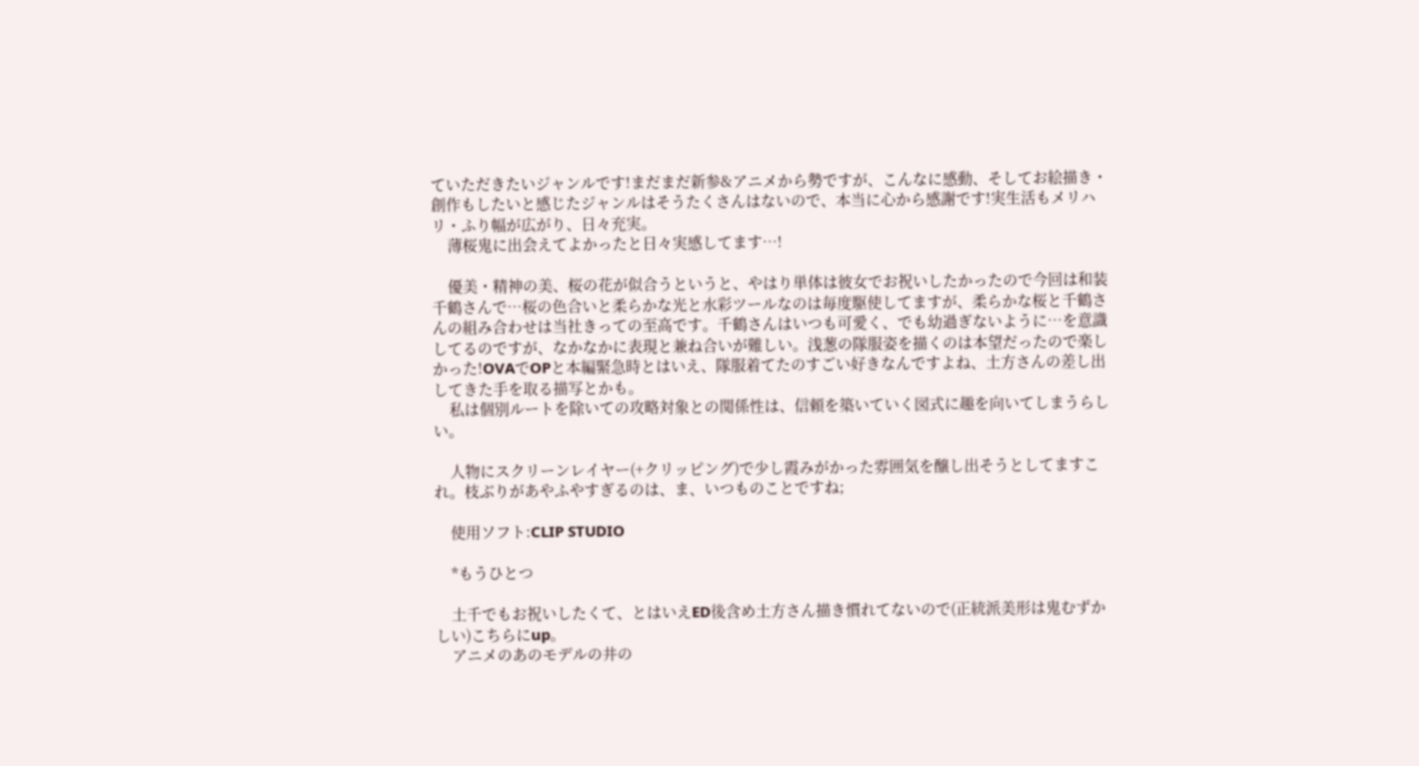ていただきたいジャンルです!まだまだ新参&アニメから勢ですが、こんなに感動、そしてお絵描き・創作もしたいと感じたジャンルはそうたくさんはないので、本当に心から感謝です!実生活もメリハリ・ふり幅が広がり、日々充実。
    薄桜鬼に出会えてよかったと日々実感してます…!

    優美・精神の美、桜の花が似合うというと、やはり単体は彼女でお祝いしたかったので今回は和装千鶴さんで…桜の色合いと柔らかな光と水彩ツールなのは毎度駆使してますが、柔らかな桜と千鶴さんの組み合わせは当社きっての至高です。千鶴さんはいつも可愛く、でも幼過ぎないように…を意識してるのですが、なかなかに表現と兼ね合いが難しい。浅葱の隊服姿を描くのは本望だったので楽しかった!OVAでOPと本編緊急時とはいえ、隊服着てたのすごい好きなんですよね、土方さんの差し出してきた手を取る描写とかも。
    私は個別ルートを除いての攻略対象との関係性は、信頼を築いていく図式に趣を向いてしまうらしい。

    人物にスクリーンレイヤー(+クリッピング)で少し霞みがかった雰囲気を醸し出そうとしてますこれ。枝ぶりがあやふやすぎるのは、ま、いつものことですね;

    使用ソフト:CLIP STUDIO

    *もうひとつ

    土千でもお祝いしたくて、とはいえED後含め土方さん描き慣れてないので(正統派美形は鬼むずかしい)こちらにup。
    アニメのあのモデルの井の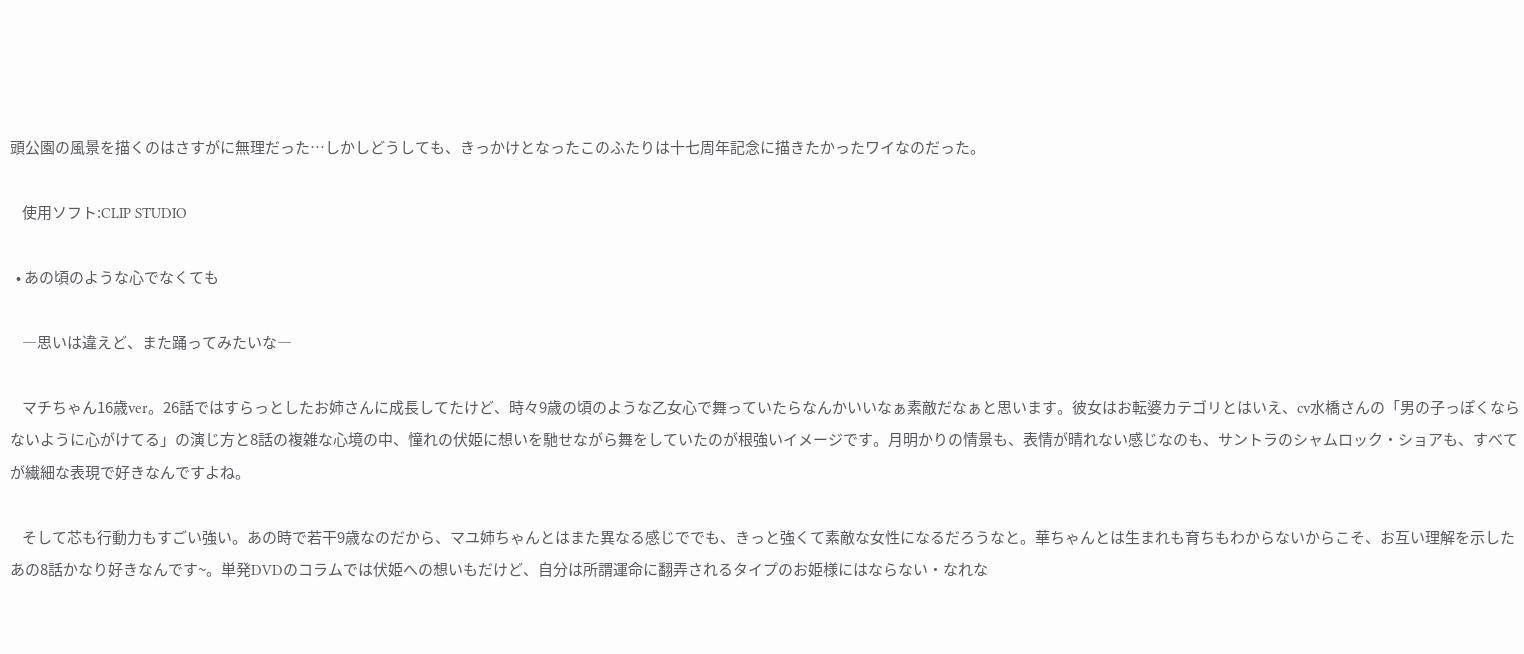頭公園の風景を描くのはさすがに無理だった…しかしどうしても、きっかけとなったこのふたりは十七周年記念に描きたかったワイなのだった。

    使用ソフト:CLIP STUDIO

  • あの頃のような心でなくても

    ―思いは違えど、また踊ってみたいな―

    マチちゃん16歳ver。26話ではすらっとしたお姉さんに成長してたけど、時々9歳の頃のような乙女心で舞っていたらなんかいいなぁ素敵だなぁと思います。彼女はお転婆カテゴリとはいえ、cv水橋さんの「男の子っぽくならないように心がけてる」の演じ方と8話の複雑な心境の中、憧れの伏姫に想いを馳せながら舞をしていたのが根強いイメージです。月明かりの情景も、表情が晴れない感じなのも、サントラのシャムロック・ショアも、すべてが繊細な表現で好きなんですよね。

    そして芯も行動力もすごい強い。あの時で若干9歳なのだから、マユ姉ちゃんとはまた異なる感じででも、きっと強くて素敵な女性になるだろうなと。華ちゃんとは生まれも育ちもわからないからこそ、お互い理解を示したあの8話かなり好きなんです~。単発DVDのコラムでは伏姫への想いもだけど、自分は所謂運命に翻弄されるタイプのお姫様にはならない・なれな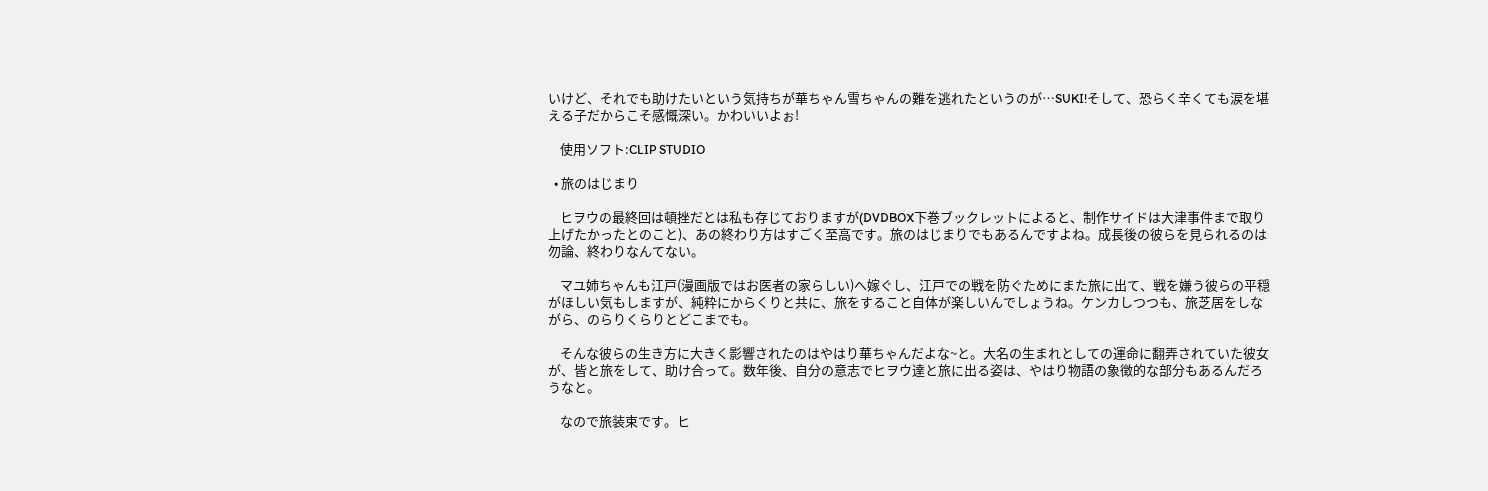いけど、それでも助けたいという気持ちが華ちゃん雪ちゃんの難を逃れたというのが…SUKI!そして、恐らく辛くても涙を堪える子だからこそ感慨深い。かわいいよぉ!

    使用ソフト:CLIP STUDIO

  • 旅のはじまり

    ヒヲウの最終回は頓挫だとは私も存じておりますが(DVDBOX下巻ブックレットによると、制作サイドは大津事件まで取り上げたかったとのこと)、あの終わり方はすごく至高です。旅のはじまりでもあるんですよね。成長後の彼らを見られるのは勿論、終わりなんてない。

    マユ姉ちゃんも江戸(漫画版ではお医者の家らしい)へ嫁ぐし、江戸での戦を防ぐためにまた旅に出て、戦を嫌う彼らの平穏がほしい気もしますが、純粋にからくりと共に、旅をすること自体が楽しいんでしょうね。ケンカしつつも、旅芝居をしながら、のらりくらりとどこまでも。

    そんな彼らの生き方に大きく影響されたのはやはり華ちゃんだよな~と。大名の生まれとしての運命に翻弄されていた彼女が、皆と旅をして、助け合って。数年後、自分の意志でヒヲウ達と旅に出る姿は、やはり物語の象徴的な部分もあるんだろうなと。

    なので旅装束です。ヒ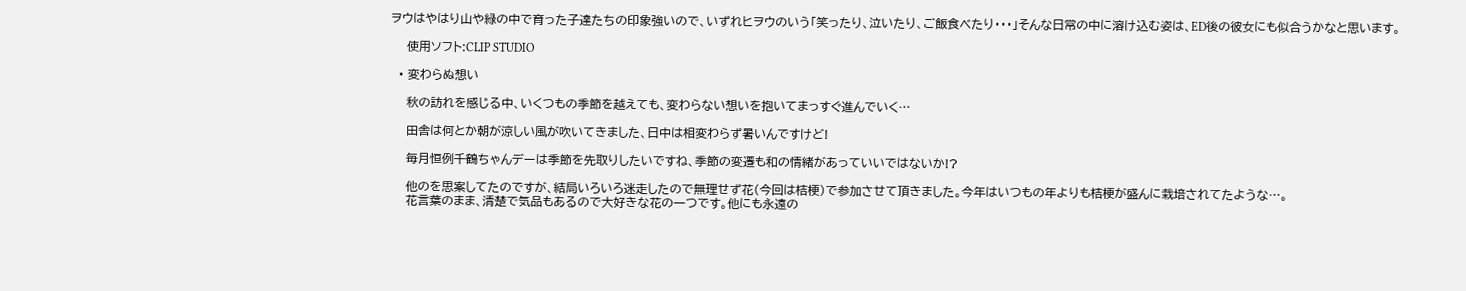ヲウはやはり山や緑の中で育った子達たちの印象強いので、いずれヒヲウのいう「笑ったり、泣いたり、ご飯食べたり・・・」そんな日常の中に溶け込む姿は、ED後の彼女にも似合うかなと思います。

    使用ソフト:CLIP STUDIO

  • 変わらぬ想い

    秋の訪れを感じる中、いくつもの季節を越えても、変わらない想いを抱いてまっすぐ進んでいく…

    田舎は何とか朝が涼しい風が吹いてきました、日中は相変わらず暑いんですけど!

    毎月恒例千鶴ちゃんデーは季節を先取りしたいですね、季節の変遷も和の情緒があっていいではないか!?

    他のを思案してたのですが、結局いろいろ迷走したので無理せず花(今回は桔梗)で参加させて頂きました。今年はいつもの年よりも桔梗が盛んに栽培されてたような…。
    花言葉のまま、清楚で気品もあるので大好きな花の一つです。他にも永遠の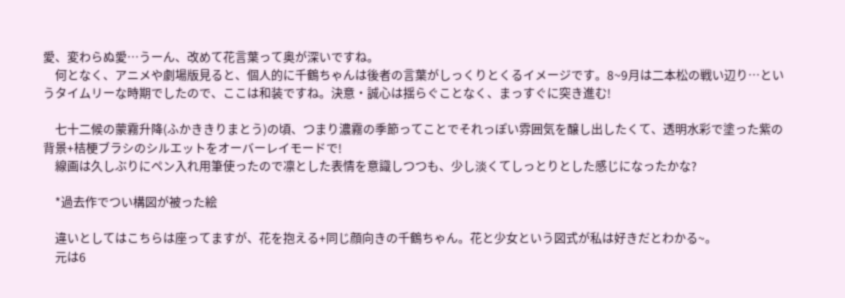愛、変わらぬ愛…うーん、改めて花言葉って奥が深いですね。
    何となく、アニメや劇場版見ると、個人的に千鶴ちゃんは後者の言葉がしっくりとくるイメージです。8~9月は二本松の戦い辺り…というタイムリーな時期でしたので、ここは和装ですね。決意・誠心は揺らぐことなく、まっすぐに突き進む!

    七十二候の蒙霧升降(ふかききりまとう)の頃、つまり濃霧の季節ってことでそれっぽい雰囲気を醸し出したくて、透明水彩で塗った紫の背景+桔梗ブラシのシルエットをオーバーレイモードで!
    線画は久しぶりにペン入れ用筆使ったので凛とした表情を意識しつつも、少し淡くてしっとりとした感じになったかな?

    *過去作でつい構図が被った絵

    違いとしてはこちらは座ってますが、花を抱える+同じ顔向きの千鶴ちゃん。花と少女という図式が私は好きだとわかる~。
    元は6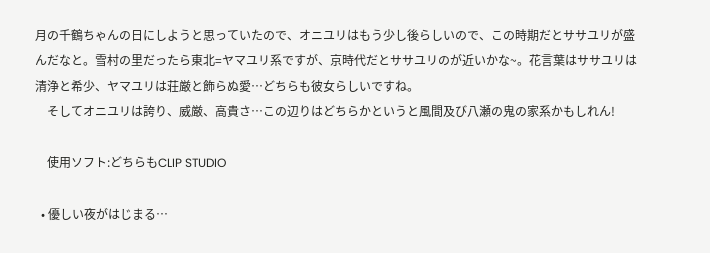月の千鶴ちゃんの日にしようと思っていたので、オニユリはもう少し後らしいので、この時期だとササユリが盛んだなと。雪村の里だったら東北=ヤマユリ系ですが、京時代だとササユリのが近いかな~。花言葉はササユリは清浄と希少、ヤマユリは荘厳と飾らぬ愛…どちらも彼女らしいですね。
    そしてオニユリは誇り、威厳、高貴さ…この辺りはどちらかというと風間及び八瀬の鬼の家系かもしれん!

    使用ソフト:どちらもCLIP STUDIO

  • 優しい夜がはじまる…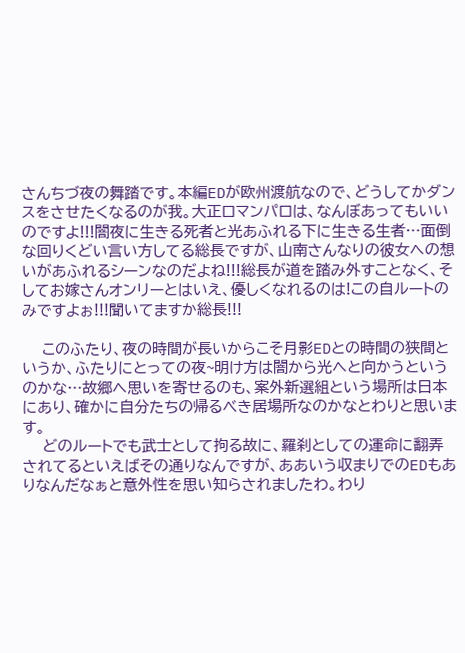さんちづ夜の舞踏です。本編EDが欧州渡航なので、どうしてかダンスをさせたくなるのが我。大正ロマンパロは、なんぼあってもいいのですよ!!!闇夜に生きる死者と光あふれる下に生きる生者…面倒な回りくどい言い方してる総長ですが、山南さんなりの彼女への想いがあふれるシーンなのだよね!!!総長が道を踏み外すことなく、そしてお嫁さんオンリーとはいえ、優しくなれるのは!この自ルートのみですよぉ!!!聞いてますか総長!!!

    このふたり、夜の時間が長いからこそ月影EDとの時間の狭間というか、ふたりにとっての夜~明け方は闇から光へと向かうというのかな…故郷へ思いを寄せるのも、案外新選組という場所は日本にあり、確かに自分たちの帰るべき居場所なのかなとわりと思います。
    どのルートでも武士として拘る故に、羅刹としての運命に翻弄されてるといえばその通りなんですが、ああいう収まりでのEDもありなんだなぁと意外性を思い知らされましたわ。わり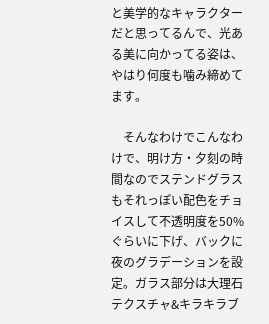と美学的なキャラクターだと思ってるんで、光ある美に向かってる姿は、やはり何度も噛み締めてます。

    そんなわけでこんなわけで、明け方・夕刻の時間なのでステンドグラスもそれっぽい配色をチョイスして不透明度を50%ぐらいに下げ、バックに夜のグラデーションを設定。ガラス部分は大理石テクスチャ&キラキラブ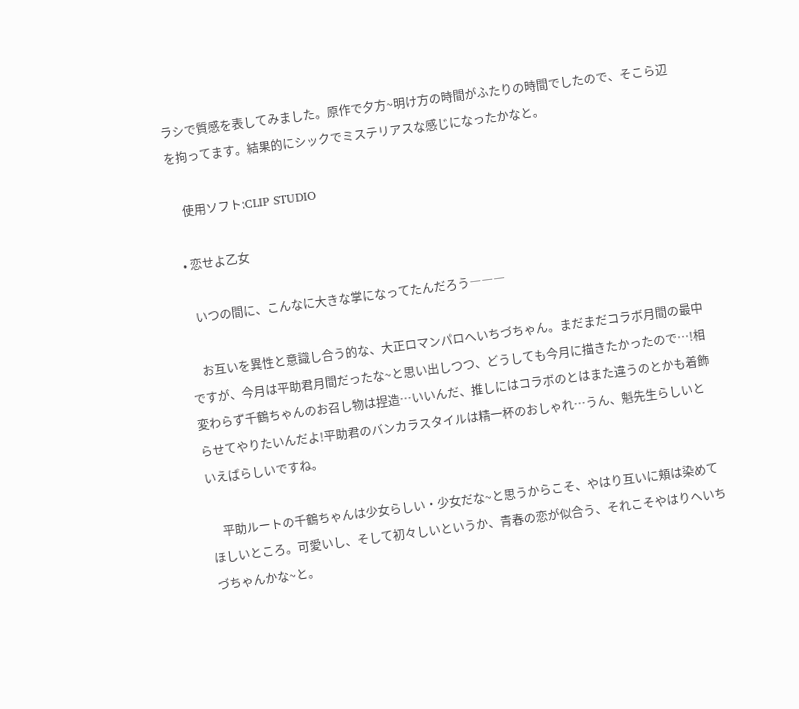ラシで質感を表してみました。原作で夕方~明け方の時間がふたりの時間でしたので、そこら辺を拘ってます。結果的にシックでミステリアスな感じになったかなと。

    使用ソフト:CLIP STUDIO

  • 恋せよ乙女

    いつの間に、こんなに大きな掌になってたんだろう―――

    お互いを異性と意識し合う的な、大正ロマンパロへいちづちゃん。まだまだコラボ月間の最中ですが、今月は平助君月間だったな~と思い出しつつ、どうしても今月に描きたかったので…!相変わらず千鶴ちゃんのお召し物は捏造…いいんだ、推しにはコラボのとはまた違うのとかも着飾らせてやりたいんだよ!平助君のバンカラスタイルは精一杯のおしゃれ…うん、魁先生らしいといえばらしいですね。

    平助ルートの千鶴ちゃんは少女らしい・少女だな~と思うからこそ、やはり互いに頬は染めてほしいところ。可愛いし、そして初々しいというか、青春の恋が似合う、それこそやはりへいちづちゃんかな~と。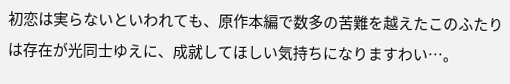初恋は実らないといわれても、原作本編で数多の苦難を越えたこのふたりは存在が光同士ゆえに、成就してほしい気持ちになりますわい…。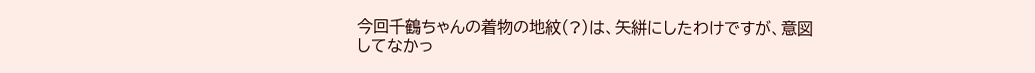今回千鶴ちゃんの着物の地紋(?)は、矢絣にしたわけですが、意図してなかっ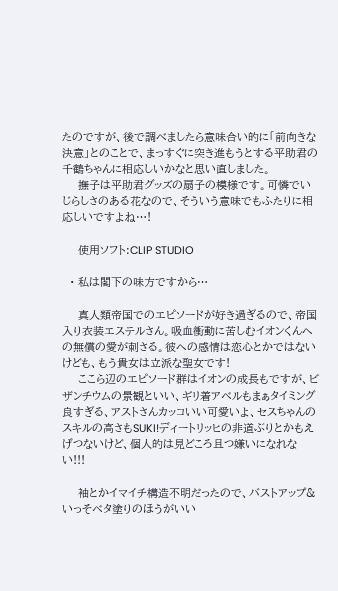たのですが、後で調べましたら意味合い的に「前向きな決意」とのことで、まっすぐに突き進もうとする平助君の千鶴ちゃんに相応しいかなと思い直しました。
    撫子は平助君グッズの扇子の模様です。可憐でいじらしさのある花なので、そういう意味でもふたりに相応しいですよね…!

    使用ソフト:CLIP STUDIO

  • 私は閣下の味方ですから…

    真人類帝国でのエピソードが好き過ぎるので、帝国入り衣装エステルさん。吸血衝動に苦しむイオンくんへの無償の愛が刺さる。彼への感情は恋心とかではないけども、もう貴女は立派な聖女です!
    ここら辺のエピソード群はイオンの成長もですが、ビザンチウムの景観といい、ギリ着アベルもまぁタイミング良すぎる、アストさんカッコいい可愛いよ、セスちゃんのスキルの高さもSUKI!ディートリッヒの非道ぶりとかもえげつないけど、個人的は見どころ且つ嫌いになれない!!!

    袖とかイマイチ構造不明だったので、バストアップ&いっそベタ塗りのほうがいい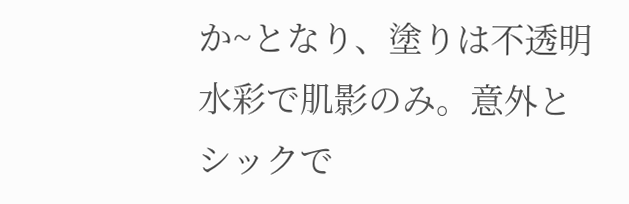か~となり、塗りは不透明水彩で肌影のみ。意外とシックで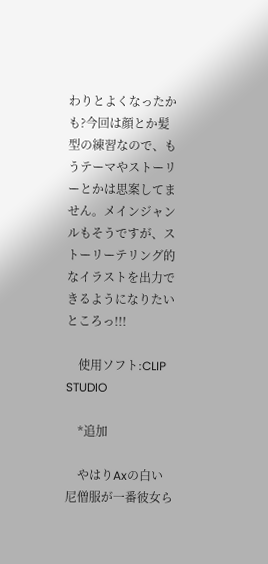わりとよくなったかも?今回は顔とか髪型の練習なので、もうテーマやストーリーとかは思案してません。メインジャンルもそうですが、ストーリーテリング的なイラストを出力できるようになりたいところっ!!!

    使用ソフト:CLIP STUDIO

    *追加

    やはりAxの白い尼僧服が一番彼女ら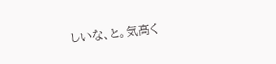しいな、と。気高く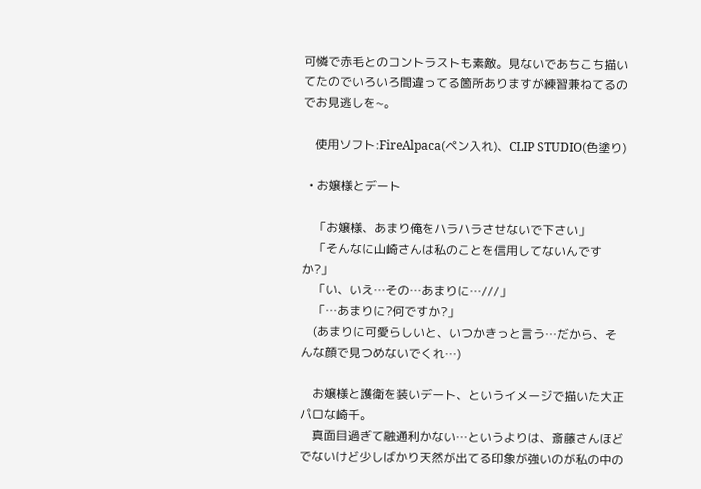可憐で赤毛とのコントラストも素敵。見ないであちこち描いてたのでいろいろ間違ってる箇所ありますが練習兼ねてるのでお見逃しを~。

    使用ソフト:FireAlpaca(ペン入れ)、CLIP STUDIO(色塗り)

  • お嬢様とデート

    「お嬢様、あまり俺をハラハラさせないで下さい」
    「そんなに山崎さんは私のことを信用してないんですか?」
    「い、いえ…その…あまりに…///」
    「…あまりに?何ですか?」
    (あまりに可愛らしいと、いつかきっと言う…だから、そんな顔で見つめないでくれ…)

    お嬢様と護衛を装いデート、というイメージで描いた大正パロな崎千。
    真面目過ぎて融通利かない…というよりは、斎藤さんほどでないけど少しばかり天然が出てる印象が強いのが私の中の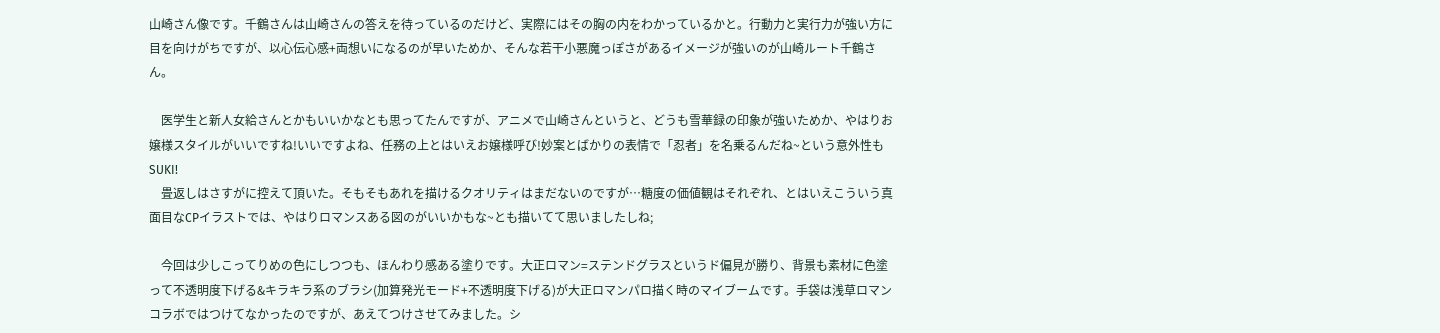山崎さん像です。千鶴さんは山崎さんの答えを待っているのだけど、実際にはその胸の内をわかっているかと。行動力と実行力が強い方に目を向けがちですが、以心伝心感+両想いになるのが早いためか、そんな若干小悪魔っぽさがあるイメージが強いのが山崎ルート千鶴さん。

    医学生と新人女給さんとかもいいかなとも思ってたんですが、アニメで山崎さんというと、どうも雪華録の印象が強いためか、やはりお嬢様スタイルがいいですね!いいですよね、任務の上とはいえお嬢様呼び!妙案とばかりの表情で「忍者」を名乗るんだね~という意外性もSUKI!
    畳返しはさすがに控えて頂いた。そもそもあれを描けるクオリティはまだないのですが…糖度の価値観はそれぞれ、とはいえこういう真面目なCPイラストでは、やはりロマンスある図のがいいかもな~とも描いてて思いましたしね;

    今回は少しこってりめの色にしつつも、ほんわり感ある塗りです。大正ロマン=ステンドグラスというド偏見が勝り、背景も素材に色塗って不透明度下げる&キラキラ系のブラシ(加算発光モード+不透明度下げる)が大正ロマンパロ描く時のマイブームです。手袋は浅草ロマンコラボではつけてなかったのですが、あえてつけさせてみました。シ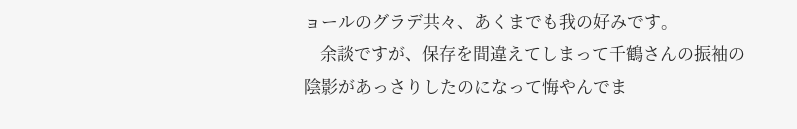ョールのグラデ共々、あくまでも我の好みです。
    余談ですが、保存を間違えてしまって千鶴さんの振袖の陰影があっさりしたのになって悔やんでま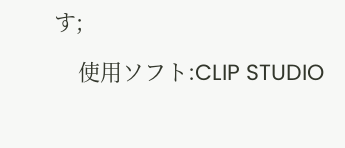す;

    使用ソフト:CLIP STUDIO